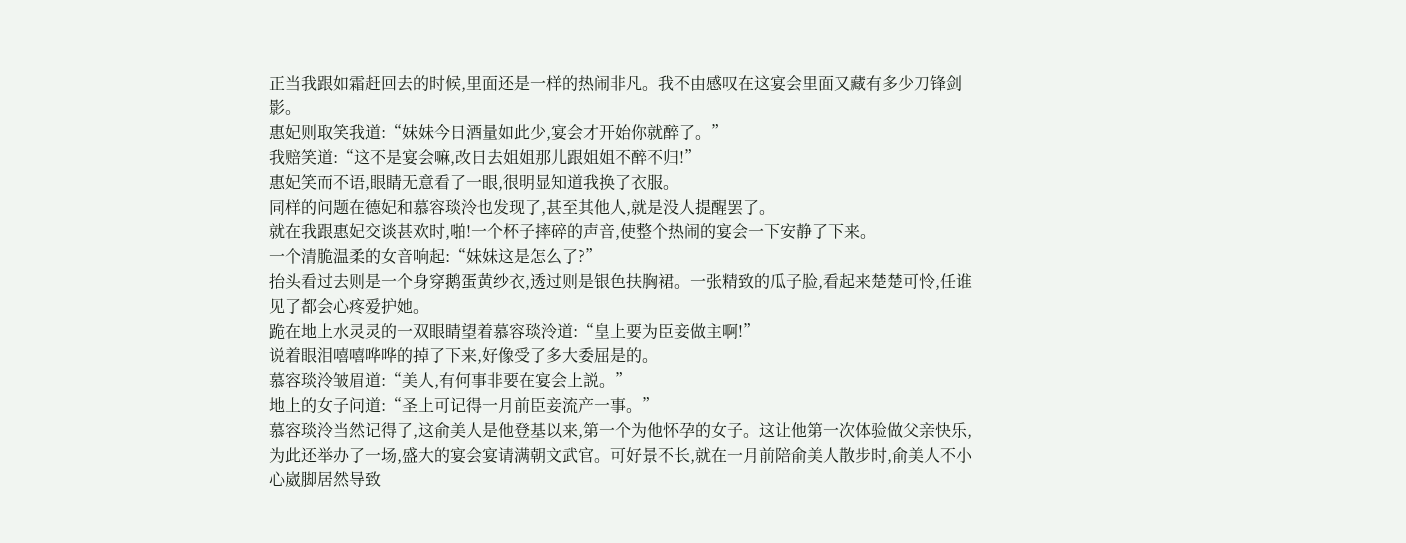正当我跟如霜赶回去的时候,里面还是一样的热闹非凡。我不由感叹在这宴会里面又藏有多少刀锋剑影。
惠妃则取笑我道:“妹妹今日酒量如此少,宴会才开始你就醉了。”
我赔笑道:“这不是宴会嘛,改日去姐姐那儿跟姐姐不醉不归!”
惠妃笑而不语,眼睛无意看了一眼,很明显知道我换了衣服。
同样的问题在德妃和慕容琰泠也发现了,甚至其他人,就是没人提醒罢了。
就在我跟惠妃交谈甚欢时,啪!一个杯子摔碎的声音,使整个热闹的宴会一下安静了下来。
一个清脆温柔的女音响起:“妹妹这是怎么了?”
抬头看过去则是一个身穿鹅蛋黄纱衣,透过则是银色扶胸裙。一张精致的瓜子脸,看起来楚楚可怜,任谁见了都会心疼爱护她。
跪在地上水灵灵的一双眼睛望着慕容琰泠道:“皇上要为臣妾做主啊!”
说着眼泪嘻嘻哗哗的掉了下来,好像受了多大委屈是的。
慕容琰泠皱眉道:“美人,有何事非要在宴会上説。”
地上的女子问道:“圣上可记得一月前臣妾流产一事。”
慕容琰泠当然记得了,这俞美人是他登基以来,第一个为他怀孕的女子。这让他第一次体验做父亲快乐,为此还举办了一场,盛大的宴会宴请满朝文武官。可好景不长,就在一月前陪俞美人散步时,俞美人不小心崴脚居然导致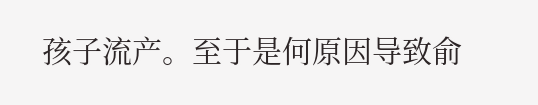孩子流产。至于是何原因导致俞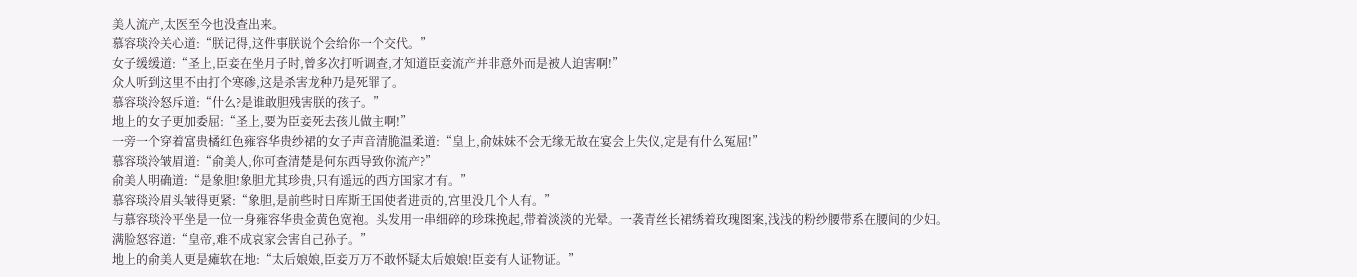美人流产,太医至今也没查出来。
慕容琰泠关心道:“朕记得,这件事朕说个会给你一个交代。”
女子缓缓道:“圣上,臣妾在坐月子时,曾多次打听调查,才知道臣妾流产并非意外而是被人迫害啊!”
众人听到这里不由打个寒碜,这是杀害龙种乃是死罪了。
慕容琰泠怒斥道:“什么?是谁敢胆残害朕的孩子。”
地上的女子更加委屈:“圣上,要为臣妾死去孩儿做主啊!”
一旁一个穿着富贵橘红色雍容华贵纱裙的女子声音清脆温柔道:“皇上,俞妹妹不会无缘无故在宴会上失仪,定是有什么冤屈!”
慕容琰泠皱眉道:“俞美人,你可查清楚是何东西导致你流产?”
俞美人明确道:“是象胆!象胆尤其珍贵,只有遥远的西方国家才有。”
慕容琰泠眉头皱得更紧:“象胆,是前些时日库斯王国使者进贡的,宫里没几个人有。”
与慕容琰泠平坐是一位一身雍容华贵金黄色宽袍。头发用一串细碎的珍珠挽起,带着淡淡的光晕。一袭青丝长裙绣着玫瑰图案,浅浅的粉纱腰带系在腰间的少妇。
满脸怒容道:“皇帝,难不成哀家会害自己孙子。”
地上的俞美人更是瘫软在地:“太后娘娘,臣妾万万不敢怀疑太后娘娘!臣妾有人证物证。”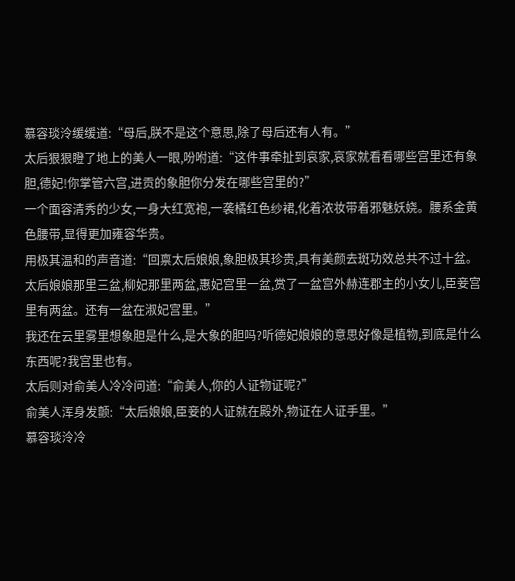慕容琰泠缓缓道:“母后,朕不是这个意思,除了母后还有人有。”
太后狠狠瞪了地上的美人一眼,吩咐道:“这件事牵扯到哀家,哀家就看看哪些宫里还有象胆,德妃!你掌管六宫,进贡的象胆你分发在哪些宫里的?”
一个面容清秀的少女,一身大红宽袍,一袭橘红色纱裙,化着浓妆带着邪魅妖娆。腰系金黄色腰带,显得更加雍容华贵。
用极其温和的声音道:“回禀太后娘娘,象胆极其珍贵,具有美颜去斑功效总共不过十盆。太后娘娘那里三盆,柳妃那里两盆,惠妃宫里一盆,赏了一盆宫外赫连郡主的小女儿,臣妾宫里有两盆。还有一盆在淑妃宫里。”
我还在云里雾里想象胆是什么,是大象的胆吗?听德妃娘娘的意思好像是植物,到底是什么东西呢?我宫里也有。
太后则对俞美人冷冷问道:“俞美人,你的人证物证呢?”
俞美人浑身发颤:“太后娘娘,臣妾的人证就在殿外,物证在人证手里。”
慕容琰泠冷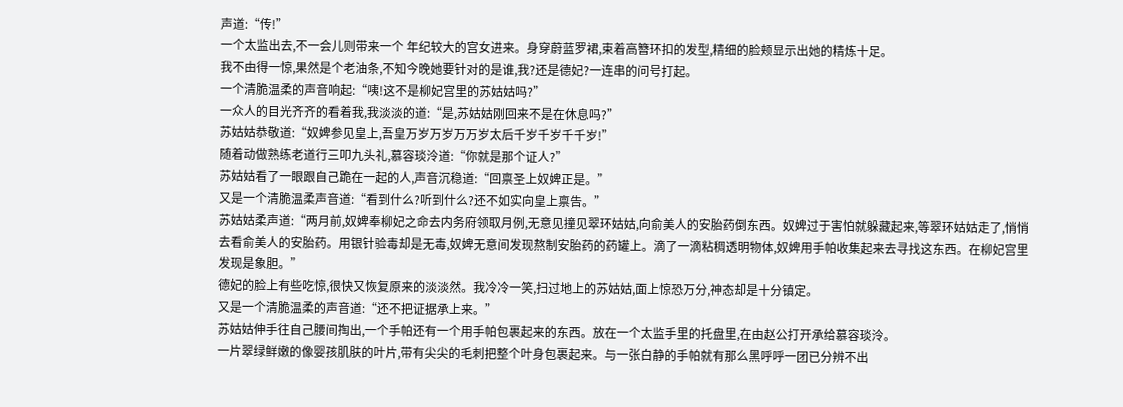声道:“传!”
一个太监出去,不一会儿则带来一个 年纪较大的宫女进来。身穿蔚蓝罗裙,束着高簪环扣的发型,精细的脸颊显示出她的精炼十足。
我不由得一惊,果然是个老油条,不知今晚她要针对的是谁,我?还是德妃?一连串的问号打起。
一个清脆温柔的声音响起:“咦!这不是柳妃宫里的苏姑姑吗?”
一众人的目光齐齐的看着我,我淡淡的道:“是,苏姑姑刚回来不是在休息吗?”
苏姑姑恭敬道:“奴婢参见皇上,吾皇万岁万岁万万岁太后千岁千岁千千岁!”
随着动做熟练老道行三叩九头礼,慕容琰泠道:“你就是那个证人?”
苏姑姑看了一眼跟自己跪在一起的人,声音沉稳道:“回禀圣上奴婢正是。”
又是一个清脆温柔声音道:“看到什么?听到什么?还不如实向皇上禀告。”
苏姑姑柔声道:“两月前,奴婢奉柳妃之命去内务府领取月例,无意见撞见翠环姑姑,向俞美人的安胎药倒东西。奴婢过于害怕就躲藏起来,等翠环姑姑走了,悄悄去看俞美人的安胎药。用银针验毒却是无毒,奴婢无意间发现熬制安胎药的药罐上。滴了一滴粘稠透明物体,奴婢用手帕收集起来去寻找这东西。在柳妃宫里发现是象胆。”
德妃的脸上有些吃惊,很快又恢复原来的淡淡然。我冷冷一笑,扫过地上的苏姑姑,面上惊恐万分,神态却是十分镇定。
又是一个清脆温柔的声音道:“还不把证据承上来。”
苏姑姑伸手往自己腰间掏出,一个手帕还有一个用手帕包裹起来的东西。放在一个太监手里的托盘里,在由赵公打开承给慕容琰泠。
一片翠绿鲜嫩的像婴孩肌肤的叶片,带有尖尖的毛刺把整个叶身包裹起来。与一张白静的手帕就有那么黑呼呼一团已分辨不出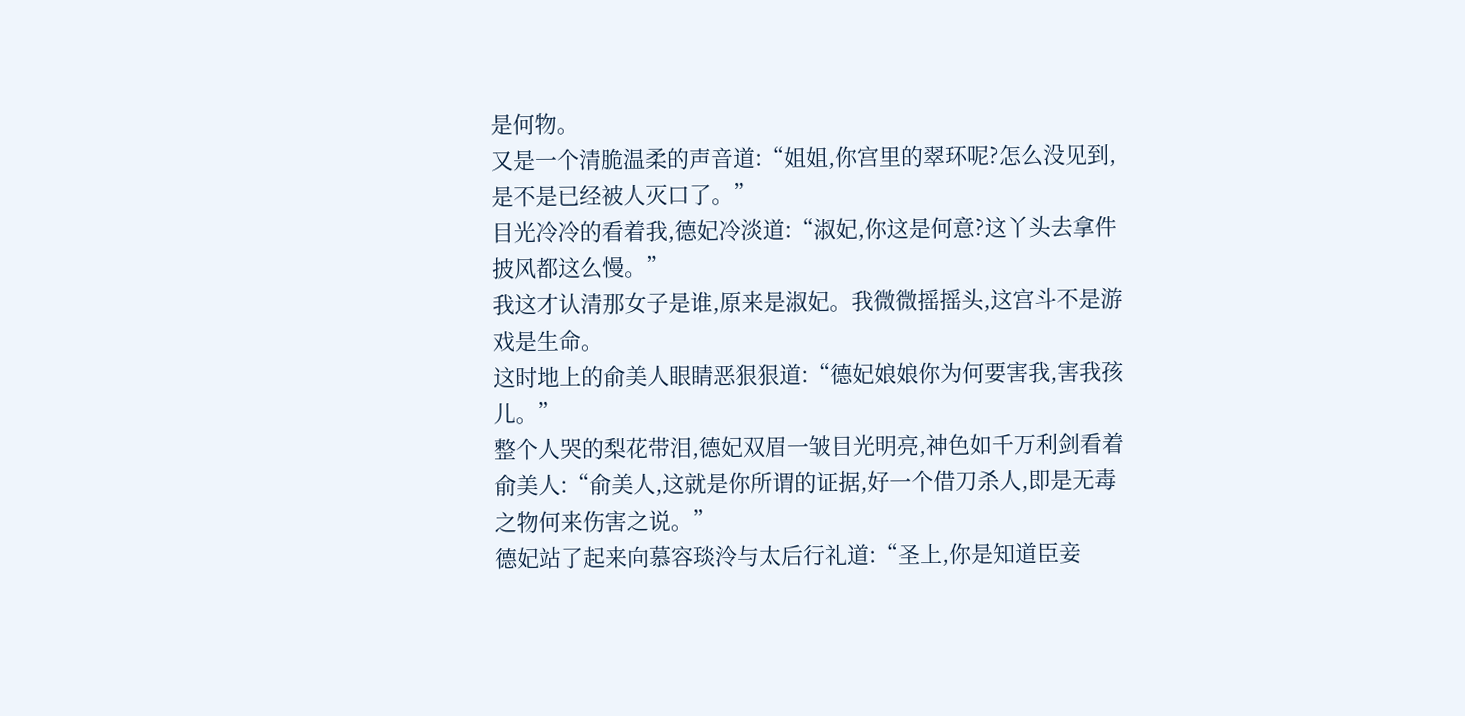是何物。
又是一个清脆温柔的声音道:“姐姐,你宫里的翠环呢?怎么没见到,是不是已经被人灭口了。”
目光冷冷的看着我,德妃冷淡道:“淑妃,你这是何意?这丫头去拿件披风都这么慢。”
我这才认清那女子是谁,原来是淑妃。我微微摇摇头,这宫斗不是游戏是生命。
这时地上的俞美人眼睛恶狠狠道:“德妃娘娘你为何要害我,害我孩儿。”
整个人哭的梨花带泪,德妃双眉一皱目光明亮,神色如千万利剑看着俞美人:“俞美人,这就是你所谓的证据,好一个借刀杀人,即是无毒之物何来伤害之说。”
德妃站了起来向慕容琰泠与太后行礼道:“圣上,你是知道臣妾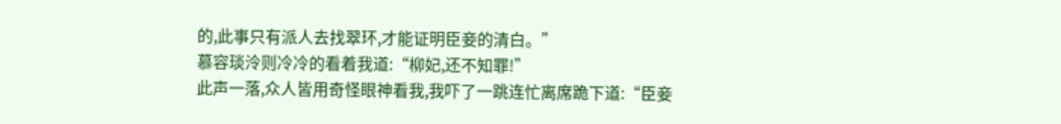的,此事只有派人去找翠环,才能证明臣妾的清白。”
慕容琰泠则冷冷的看着我道:“柳妃,还不知罪!”
此声一落,众人皆用奇怪眼神看我,我吓了一跳连忙离席跪下道:“臣妾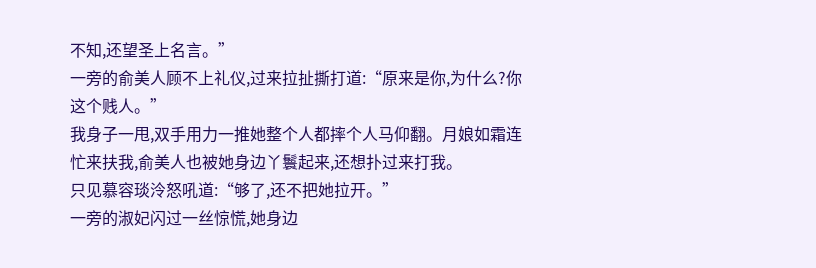不知,还望圣上名言。”
一旁的俞美人顾不上礼仪,过来拉扯撕打道:“原来是你,为什么?你这个贱人。”
我身子一甩,双手用力一推她整个人都摔个人马仰翻。月娘如霜连忙来扶我,俞美人也被她身边丫鬟起来,还想扑过来打我。
只见慕容琰泠怒吼道:“够了,还不把她拉开。”
一旁的淑妃闪过一丝惊慌,她身边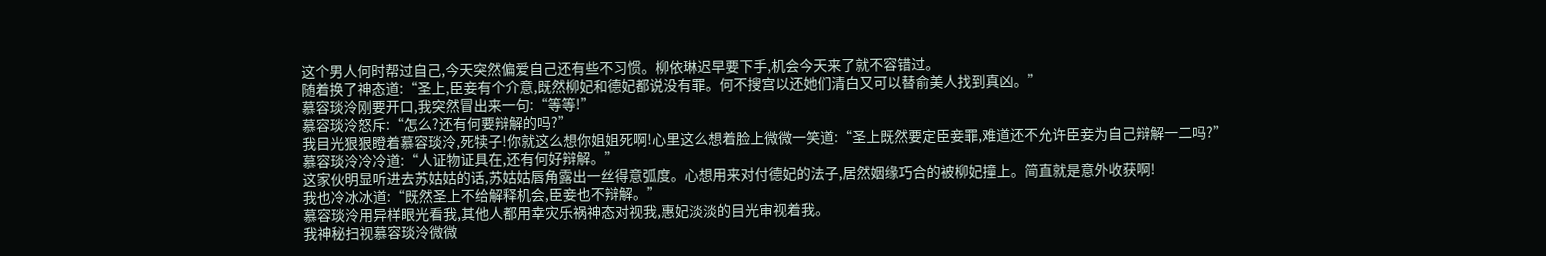这个男人何时帮过自己,今天突然偏爱自己还有些不习惯。柳依琳迟早要下手,机会今天来了就不容错过。
随着换了神态道:“圣上,臣妾有个介意,既然柳妃和德妃都说没有罪。何不搜宫以还她们清白又可以替俞美人找到真凶。”
慕容琰泠刚要开口,我突然冒出来一句:“等等!”
慕容琰泠怒斥:“怎么?还有何要辩解的吗?”
我目光狠狠瞪着慕容琰泠,死犊子!你就这么想你姐姐死啊!心里这么想着脸上微微一笑道:“圣上既然要定臣妾罪,难道还不允许臣妾为自己辩解一二吗?”
慕容琰泠冷冷道:“人证物证具在,还有何好辩解。”
这家伙明显听进去苏姑姑的话,苏姑姑唇角露出一丝得意弧度。心想用来对付德妃的法子,居然姻缘巧合的被柳妃撞上。简直就是意外收获啊!
我也冷冰冰道:“既然圣上不给解释机会,臣妾也不辩解。”
慕容琰泠用异样眼光看我,其他人都用幸灾乐祸神态对视我,惠妃淡淡的目光审视着我。
我神秘扫视慕容琰泠微微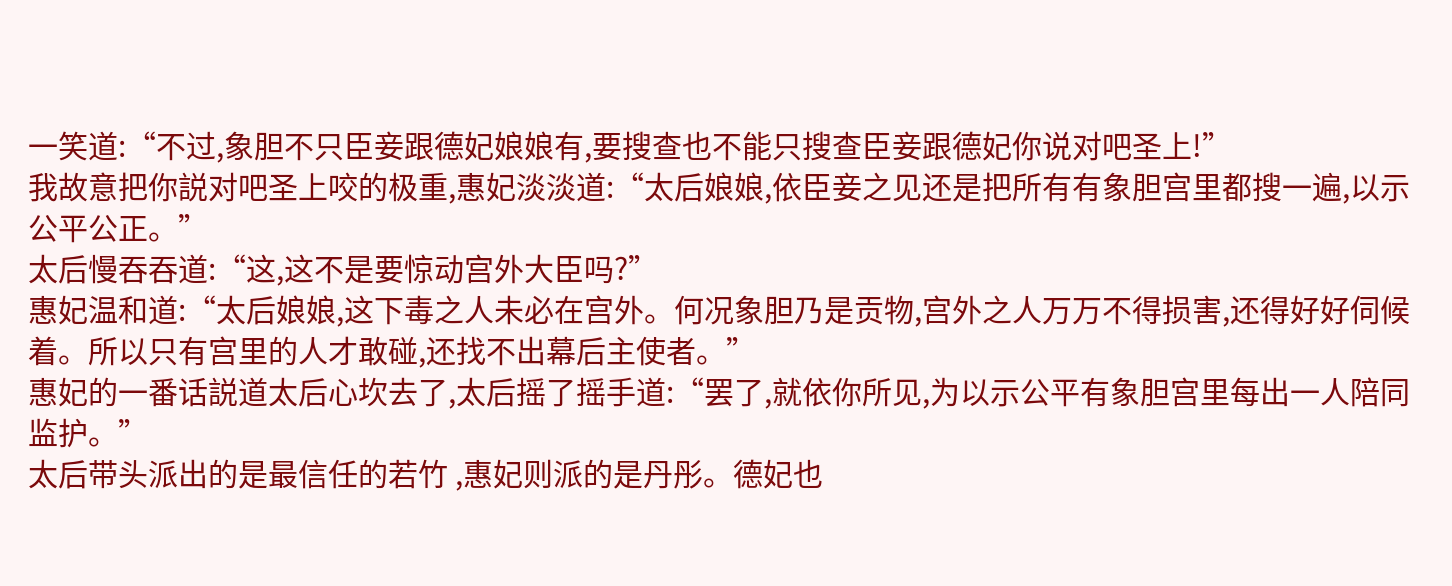一笑道:“不过,象胆不只臣妾跟德妃娘娘有,要搜查也不能只搜查臣妾跟德妃你说对吧圣上!”
我故意把你説对吧圣上咬的极重,惠妃淡淡道:“太后娘娘,依臣妾之见还是把所有有象胆宫里都搜一遍,以示公平公正。”
太后慢吞吞道:“这,这不是要惊动宫外大臣吗?”
惠妃温和道:“太后娘娘,这下毒之人未必在宫外。何况象胆乃是贡物,宫外之人万万不得损害,还得好好伺候着。所以只有宫里的人才敢碰,还找不出幕后主使者。”
惠妃的一番话説道太后心坎去了,太后摇了摇手道:“罢了,就依你所见,为以示公平有象胆宫里每出一人陪同监护。”
太后带头派出的是最信任的若竹 ,惠妃则派的是丹彤。德妃也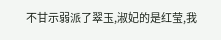不甘示弱派了翠玉,淑妃的是红莹,我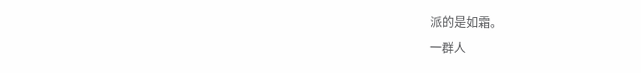派的是如霜。
一群人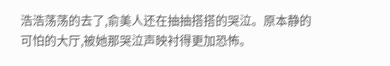浩浩荡荡的去了,俞美人还在抽抽搭搭的哭泣。原本静的可怕的大厅,被她那哭泣声映衬得更加恐怖。